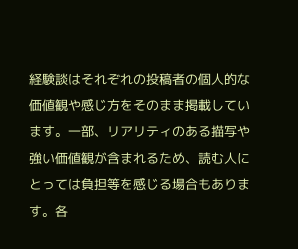経験談はそれぞれの投稿者の個人的な価値観や感じ方をそのまま掲載しています。一部、リアリティのある描写や強い価値観が含まれるため、読む人にとっては負担等を感じる場合もあります。各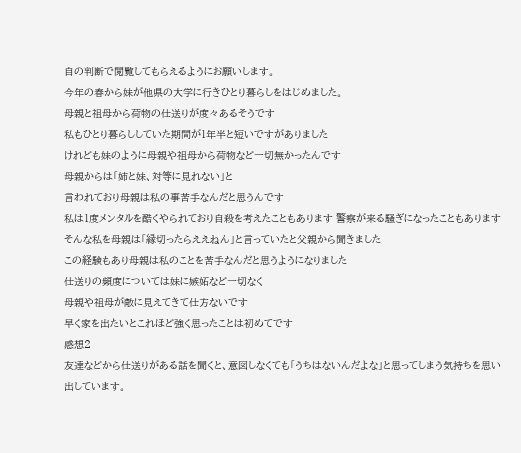自の判断で閲覧してもらえるようにお願いします。
今年の春から妹が他県の大学に行きひとり暮らしをはじめました。
母親と祖母から荷物の仕送りが度々あるそうです
私もひとり暮らししていた期間が1年半と短いですがありました
けれども妹のように母親や祖母から荷物など一切無かったんです
母親からは「姉と妹、対等に見れない」と
言われており母親は私の事苦手なんだと思うんです
私は1度メンタルを酷くやられており自殺を考えたこともあります 警察が来る騒ぎになったこともあります そんな私を母親は「縁切ったらええねん」と言っていたと父親から聞きました
この経験もあり母親は私のことを苦手なんだと思うようになりました
仕送りの頻度については妹に嫉妬など一切なく
母親や祖母が敵に見えてきて仕方ないです
早く家を出たいとこれほど強く思ったことは初めてです
感想2
友達などから仕送りがある話を聞くと、意図しなくても「うちはないんだよな」と思ってしまう気持ちを思い出しています。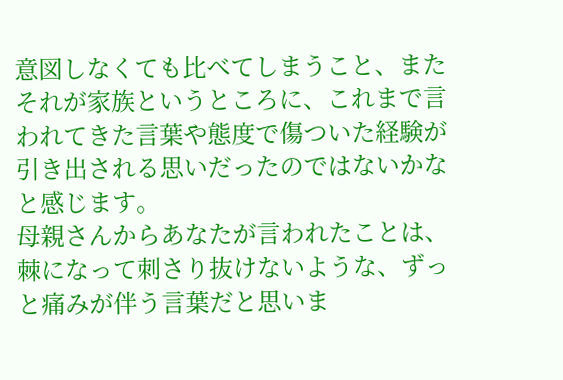意図しなくても比べてしまうこと、またそれが家族というところに、これまで言われてきた言葉や態度で傷ついた経験が引き出される思いだったのではないかなと感じます。
母親さんからあなたが言われたことは、棘になって刺さり抜けないような、ずっと痛みが伴う言葉だと思いま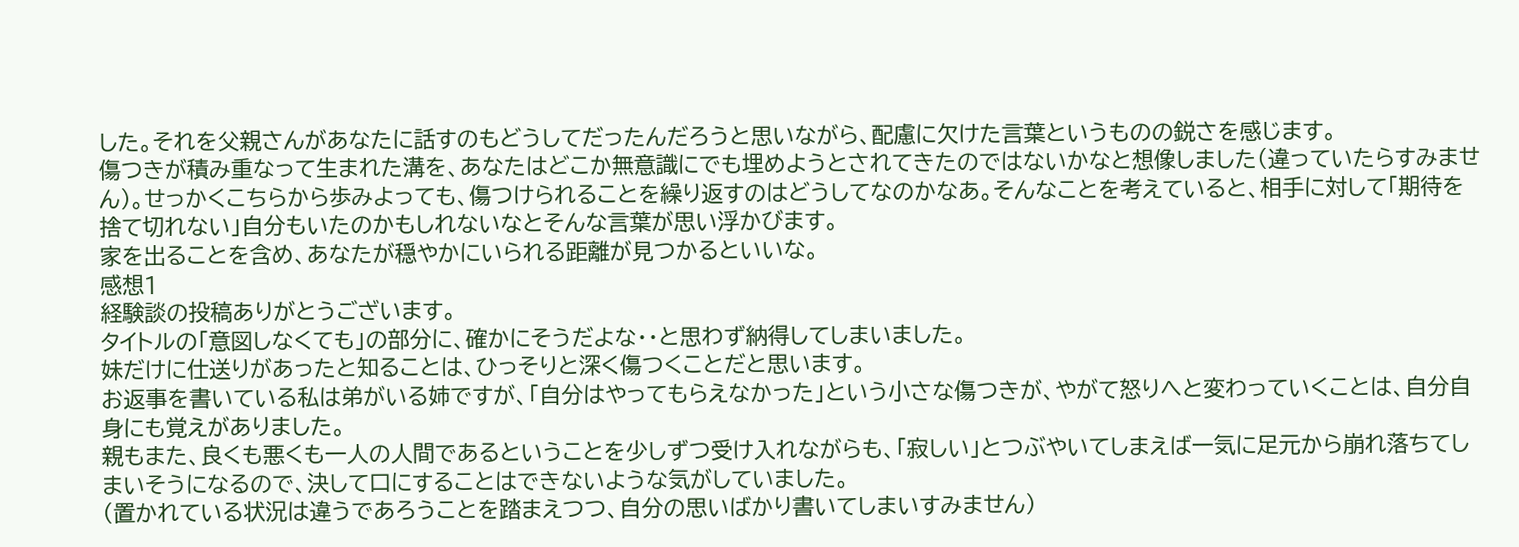した。それを父親さんがあなたに話すのもどうしてだったんだろうと思いながら、配慮に欠けた言葉というものの鋭さを感じます。
傷つきが積み重なって生まれた溝を、あなたはどこか無意識にでも埋めようとされてきたのではないかなと想像しました(違っていたらすみません)。せっかくこちらから歩みよっても、傷つけられることを繰り返すのはどうしてなのかなあ。そんなことを考えていると、相手に対して「期待を捨て切れない」自分もいたのかもしれないなとそんな言葉が思い浮かびます。
家を出ることを含め、あなたが穏やかにいられる距離が見つかるといいな。
感想1
経験談の投稿ありがとうございます。
タイトルの「意図しなくても」の部分に、確かにそうだよな・・と思わず納得してしまいました。
妹だけに仕送りがあったと知ることは、ひっそりと深く傷つくことだと思います。
お返事を書いている私は弟がいる姉ですが、「自分はやってもらえなかった」という小さな傷つきが、やがて怒りへと変わっていくことは、自分自身にも覚えがありました。
親もまた、良くも悪くも一人の人間であるということを少しずつ受け入れながらも、「寂しい」とつぶやいてしまえば一気に足元から崩れ落ちてしまいそうになるので、決して口にすることはできないような気がしていました。
(置かれている状況は違うであろうことを踏まえつつ、自分の思いばかり書いてしまいすみません)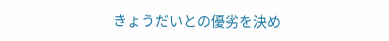きょうだいとの優劣を決め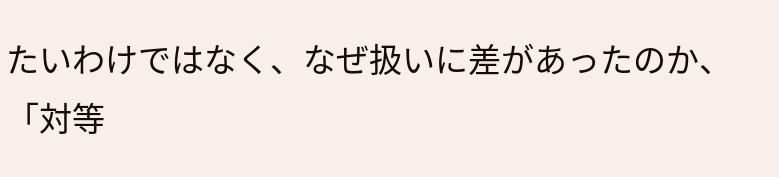たいわけではなく、なぜ扱いに差があったのか、「対等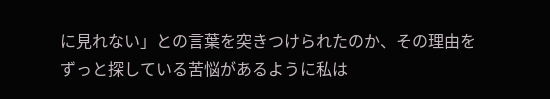に見れない」との言葉を突きつけられたのか、その理由をずっと探している苦悩があるように私は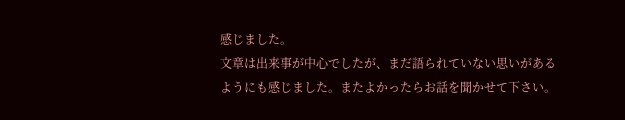感じました。
文章は出来事が中心でしたが、まだ語られていない思いがあるようにも感じました。またよかったらお話を聞かせて下さい。